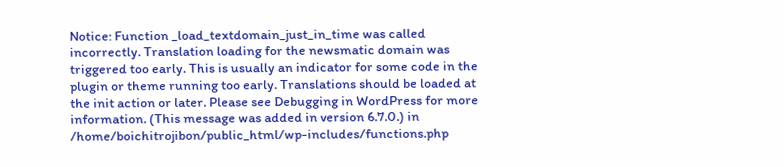Notice: Function _load_textdomain_just_in_time was called incorrectly. Translation loading for the newsmatic domain was triggered too early. This is usually an indicator for some code in the plugin or theme running too early. Translations should be loaded at the init action or later. Please see Debugging in WordPress for more information. (This message was added in version 6.7.0.) in /home/boichitrojibon/public_html/wp-includes/functions.php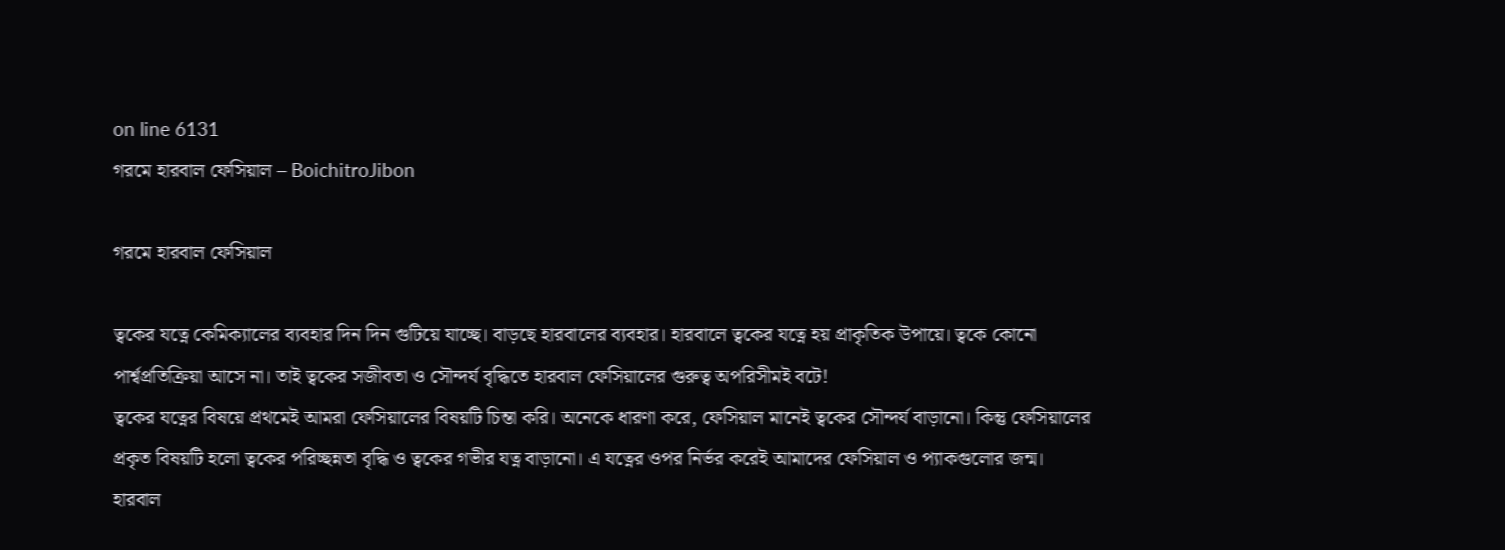on line 6131
গরমে হারবাল ফেসিয়াল – BoichitroJibon

গরমে হারবাল ফেসিয়াল

ত্বকের যত্নে কেমিক্যালের ব্যবহার দিন দিন গুটিয়ে যাচ্ছে। বাড়ছে হারবালের ব্যবহার। হারবালে ত্বকের যত্নে হয় প্রাকৃতিক উপায়ে। ত্বকে কোনো পার্শ্বপ্রতিক্রিয়া আসে না। তাই ত্বকের সজীবতা ও সৌন্দর্য বৃদ্ধিতে হারবাল ফেসিয়ালের গুরুত্ব অপরিসীমই বটে!
ত্বকের যত্নের বিষয়ে প্রথমেই আমরা ফেসিয়ালের বিষয়টি চিন্তা করি। অনেকে ধারণা করে, ফেসিয়াল মানেই ত্বকের সৌন্দর্য বাড়ানো। কিন্তু ফেসিয়ালের প্রকৃত বিষয়টি হলো ত্বকের পরিচ্ছন্নতা বৃদ্ধি ও ত্বকের গভীর যত্ন বাড়ানো। এ যত্নের ওপর নির্ভর করেই আমাদের ফেসিয়াল ও প্যাকগুলোর জন্ম।
হারবাল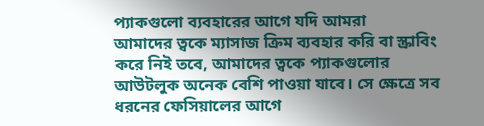প্যাকগুলো ব্যবহারের আগে যদি আমরা
আমাদের ত্বকে ম্যাসাজ ক্রিম ব্যবহার করি বা স্ক্রাবিং করে নিই তবে, আমাদের ত্বকে প্যাকগুলোর আউটলুক অনেক বেশি পাওয়া যাবে। সে ক্ষেত্রে সব ধরনের ফেসিয়ালের আগে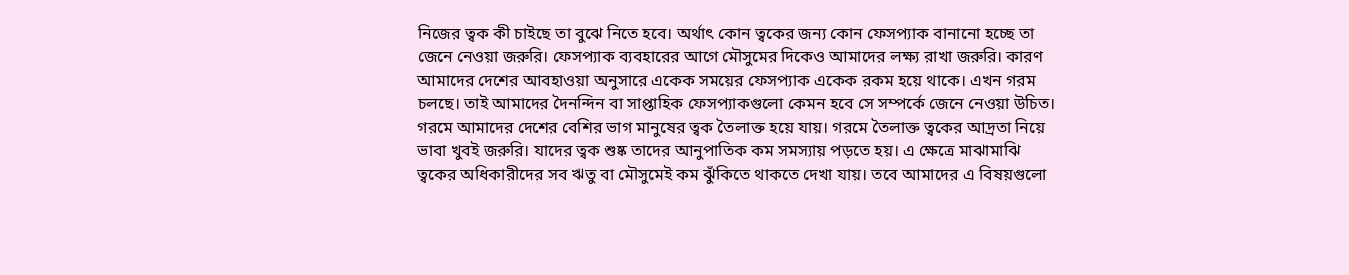নিজের ত্বক কী চাইছে তা বুঝে নিতে হবে। অর্থাৎ কোন ত্বকের জন্য কোন ফেসপ্যাক বানানো হচ্ছে তা জেনে নেওয়া জরুরি। ফেসপ্যাক ব্যবহারের আগে মৌসুমের দিকেও আমাদের লক্ষ্য রাখা জরুরি। কারণ আমাদের দেশের আবহাওয়া অনুসারে একেক সময়ের ফেসপ্যাক একেক রকম হয়ে থাকে। এখন গরম চলছে। তাই আমাদের দৈনন্দিন বা সাপ্তাহিক ফেসপ্যাকগুলো কেমন হবে সে সম্পর্কে জেনে নেওয়া উচিত। গরমে আমাদের দেশের বেশির ভাগ মানুষের ত্বক তৈলাক্ত হয়ে যায়। গরমে তৈলাক্ত ত্বকের আদ্রতা নিয়ে ভাবা খুবই জরুরি। যাদের ত্বক শুষ্ক তাদের আনুপাতিক কম সমস্যায় পড়তে হয়। এ ক্ষেত্রে মাঝামাঝি ত্বকের অধিকারীদের সব ঋতু বা মৌসুমেই কম ঝুঁকিতে থাকতে দেখা যায়। তবে আমাদের এ বিষয়গুলো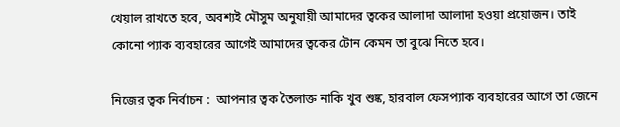খেয়াল রাখতে হবে, অবশ্যই মৌসুম অনুযায়ী আমাদের ত্বকের আলাদা আলাদা হওয়া প্রয়োজন। তাই কোনো প্যাক ব্যবহারের আগেই আমাদের ত্বকের টোন কেমন তা বুঝে নিতে হবে।

নিজের ত্বক নির্বাচন :  আপনার ত্বক তৈলাক্ত নাকি খুব শুষ্ক, হারবাল ফেসপ্যাক ব্যবহারের আগে তা জেনে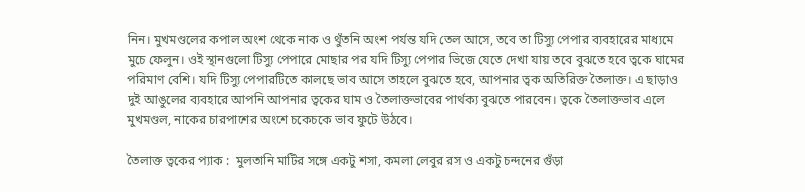নিন। মুখমণ্ডলের কপাল অংশ থেকে নাক ও থুঁতনি অংশ পর্যন্ত যদি তেল আসে, তবে তা টিস্যু পেপার ব্যবহারের মাধ্যমে মুচে ফেলুন। ওই স্থানগুলো টিস্যু পেপারে মোছার পর যদি টিস্যু পেপার ভিজে যেতে দেখা যায় তবে বুঝতে হবে ত্বকে ঘামের পরিমাণ বেশি। যদি টিস্যু পেপারটিতে কালছে ভাব আসে তাহলে বুঝতে হবে, আপনার ত্বক অতিরিক্ত তৈলাক্ত। এ ছাড়াও দুই আঙুলের ব্যবহারে আপনি আপনার ত্বকের ঘাম ও তৈলাক্তভাবের পার্থক্য বুঝতে পারবেন। ত্বকে তৈলাক্তভাব এলে মুখমণ্ডল, নাকের চারপাশের অংশে চকেচকে ভাব ফুটে উঠবে।

তৈলাক্ত ত্বকের প্যাক :  মুলতানি মাটির সঙ্গে একটু শসা, কমলা লেবুর রস ও একটু চন্দনের গুঁড়া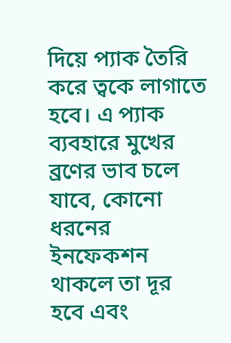দিয়ে প্যাক তৈরি করে ত্বকে লাগাতে হবে। এ প্যাক ব্যবহারে মুখের ব্রণের ভাব চলে যাবে, কোনো ধরনের ইনফেকশন থাকলে তা দূর হবে এবং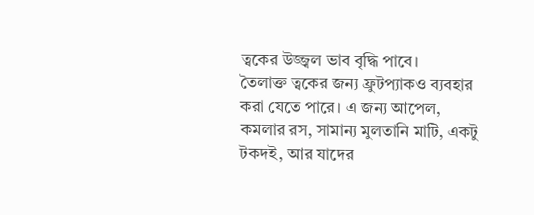ত্বকের উজ্জ্বল ভাব বৃদ্ধি পাবে।
তৈলাক্ত ত্বকের জন্য ফ্রুটপ্যাকও ব্যবহার করা যেতে পারে। এ জন্য আপেল, কমলার রস, সামান্য মুলতানি মাটি, একটু টকদই, আর যাদের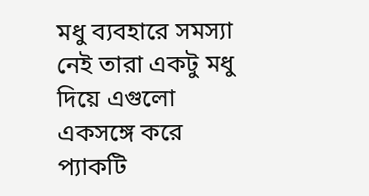মধু ব্যবহারে সমস্যা নেই তারা একটু মধু দিয়ে এগুলো একসঙ্গে করে প্যাকটি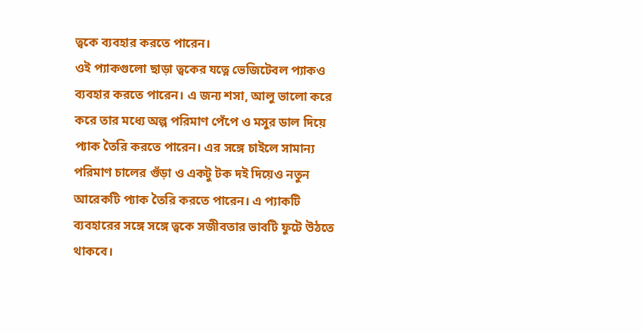ত্বকে ব্যবহার করতে পারেন।
ওই প্যাকগুলো ছাড়া ত্বকের যত্নে ভেজিটেবল প্যাকও ব্যবহার করতে পারেন। এ জন্য শসা, আলু ভালো করে করে তার মধ্যে অল্প পরিমাণ পেঁপে ও মসুর ডাল দিয়ে প্যাক তৈরি করতে পারেন। এর সঙ্গে চাইলে সামান্য পরিমাণ চালের গুঁড়া ও একটু টক দই দিয়েও নতুন আরেকটি প্যাক তৈরি করতে পারেন। এ প্যাকটি ব্যবহারের সঙ্গে সঙ্গে ত্বকে সজীবতার ভাবটি ফুটে উঠতে থাকবে।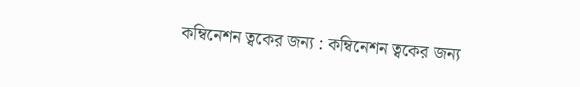কম্বিনেশন ত্বকের জন্য : কম্বিনেশন ত্বকের জন্য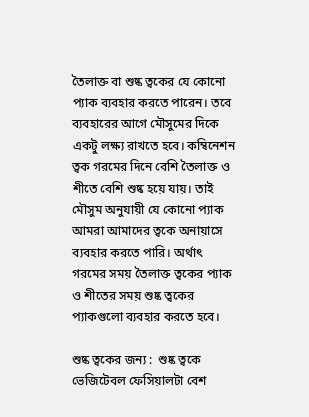তৈলাক্ত বা শুষ্ক ত্বকের যে কোনো প্যাক ব্যবহার করতে পারেন। তবে ব্যবহারের আগে মৌসুমের দিকে একটু লক্ষ্য রাখতে হবে। কম্বিনেশন ত্বক গরমের দিনে বেশি তৈলাক্ত ও শীতে বেশি শুষ্ক হয়ে যায়। তাই মৌসুম অনুযায়ী যে কোনো প্যাক আমরা আমাদের ত্বকে অনায়াসে ব্যবহার করতে পারি। অর্থাৎ গরমের সময় তৈলাক্ত ত্বকের প্যাক ও শীতের সময় শুষ্ক ত্বকের প্যাকগুলো ব্যবহার করতে হবে।

শুষ্ক ত্বকের জন্য :  শুষ্ক ত্বকে ভেজিটেবল ফেসিয়ালটা বেশ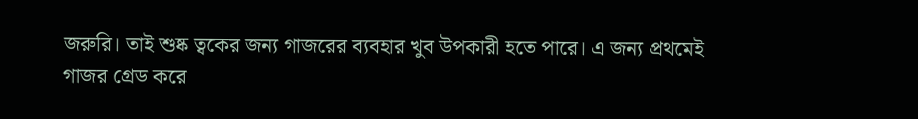জরুরি। তাই শুষ্ক ত্বকের জন্য গাজরের ব্যবহার খুব উপকারী হতে পারে। এ জন্য প্রথমেই গাজর গ্রেড করে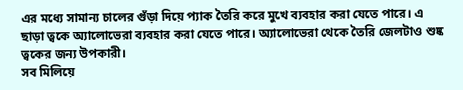এর মধ্যে সামান্য চালের গুঁড়া দিয়ে প্যাক তৈরি করে মুখে ব্যবহার করা যেতে পারে। এ ছাড়া ত্বকে অ্যালোভেরা ব্যবহার করা যেতে পারে। অ্যালোভেরা থেকে তৈরি জেলটাও শুষ্ক ত্বকের জন্য উপকারী।
সব মিলিয়ে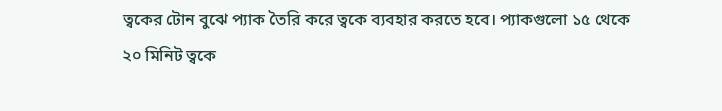ত্বকের টোন বুঝে প্যাক তৈরি করে ত্বকে ব্যবহার করতে হবে। প্যাকগুলো ১৫ থেকে ২০ মিনিট ত্বকে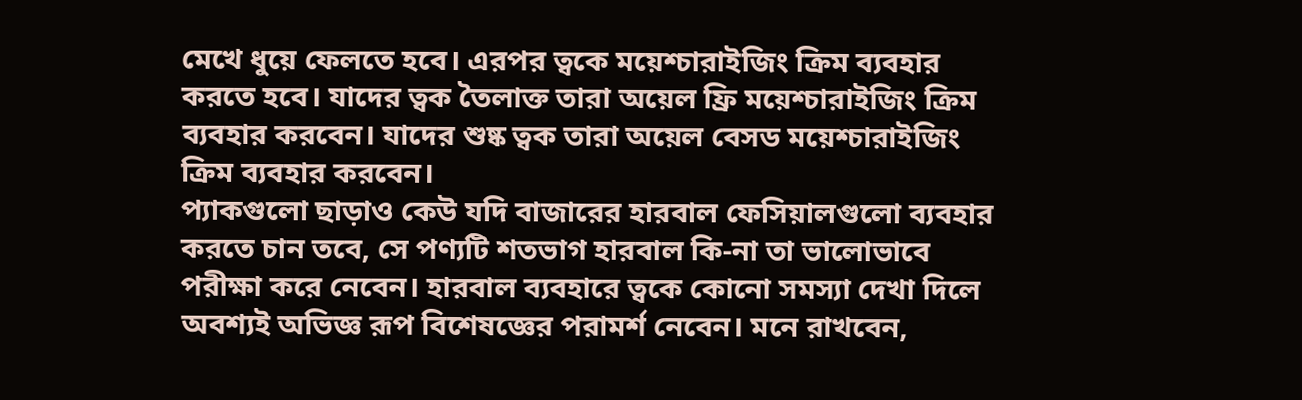মেখে ধুয়ে ফেলতে হবে। এরপর ত্বকে ময়েশ্চারাইজিং ক্রিম ব্যবহার করতে হবে। যাদের ত্বক তৈলাক্ত তারা অয়েল ফ্রি ময়েশ্চারাইজিং ক্রিম ব্যবহার করবেন। যাদের শুষ্ক ত্বক তারা অয়েল বেসড ময়েশ্চারাইজিং ক্রিম ব্যবহার করবেন।
প্যাকগুলো ছাড়াও কেউ যদি বাজারের হারবাল ফেসিয়ালগুলো ব্যবহার করতে চান তবে, সে পণ্যটি শতভাগ হারবাল কি-না তা ভালোভাবে পরীক্ষা করে নেবেন। হারবাল ব্যবহারে ত্বকে কোনো সমস্যা দেখা দিলে অবশ্যই অভিজ্ঞ রূপ বিশেষজ্ঞের পরামর্শ নেবেন। মনে রাখবেন,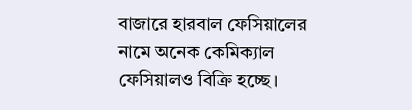বাজারে হারবাল ফেসিয়ালের নামে অনেক কেমিক্যাল ফেসিয়ালও বিক্রি হচ্ছে।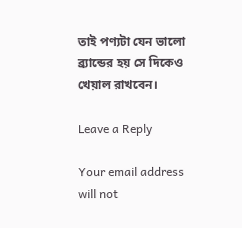তাই পণ্যটা যেন ভালো ব্র্যান্ডের হয় সে দিকেও খেয়াল রাখবেন।

Leave a Reply

Your email address will not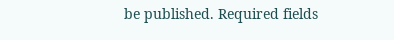be published. Required fields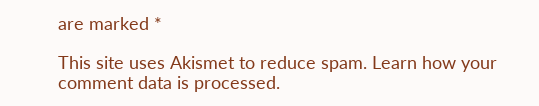are marked *

This site uses Akismet to reduce spam. Learn how your comment data is processed.